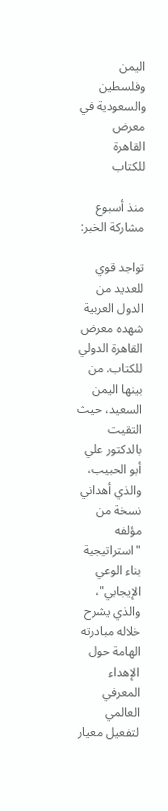اليمن وفلسطين والسعودية في معرض القاهرة للكتاب

منذ أسبوع
مشاركة الخبر:

تواجد قوي للعديد من الدول العربية شهده معرض القاهرة الدولي للكتاب. من بينها اليمن السعيد، حيث التقيت بالدكتور علي أبو الحبيب، والذي أهداني نسخة من مؤلفه "استراتيجية بناء الوعي الإيجابي"، والذي يشرح خلاله مبادرته الهامة حول الإهداء المعرفي العالمي لتفعيل معيار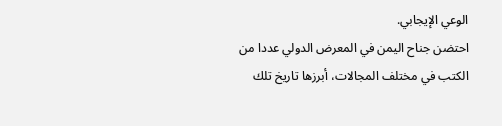الوعي الإيجابي.
احتضن جناح اليمن في المعرض الدولي عددا من الكتب في مختلف المجالات، أبرزها تاريخ تلك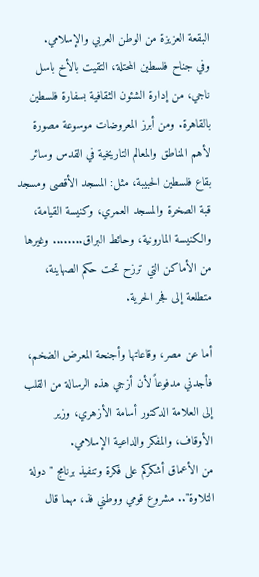البقعة العزيزة من الوطن العربي والإسلامي.
وفي جناح فلسطين المحتلة، التقيت بالأخ باسل ناجي، من إدارة الشئون الثقافية بسفارة فلسطين بالقاهرة. ومن أبرز المعروضات موسوعة مصورة لأهم المناطق والمعالم التاريخية في القدس وسائر بقاع فلسطين الحبيبة، مثل: المسجد الأقصى ومسجد قبة الصخرة والمسجد العمري، وكنيسة القيامة، والكنيسة المارونية، وحائط البراق........ وغيرها من الأماكن التي ترزح تحت حكم الصهاينة، متطلعة إلى فجر الحرية.

أما عن مصر، وقاعاتها وأجنحة المعرض الضخم، فأجدني مدفوعاً لأن أزجي هذه الرسالة من القلب إلى العلامة الدكتور أسامة الأزهري، وزير الأوقاف، والمفكر والداعية الإسلامي.
من الأعماق أشكركم على فكرة وتنفيذ برنامج "دولة التلاوة".. مشروع قومي ووطني فذ، مهما قال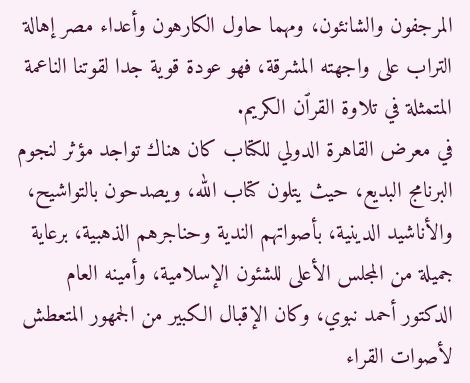المرجفون والشانئون، ومهما حاول الكارهون وأعداء مصر إهالة التراب على واجهته المشرقة، فهو عودة قوية جدا لقوتنا الناعمة المتمثلة في تلاوة القرٱن الكريم.
في معرض القاهرة الدولي للكتاب كان هناك تواجد مؤثر لنجوم البرنامج البديع، حيث يتلون كتاب الله، ويصدحون بالتواشيح، والأناشيد الدينية، بأصواتهم الندية وحناجرهم الذهبية، برعاية جميلة من المجلس الأعلى للشئون الإسلامية، وأمينه العام الدكتور أحمد نبوي، وكان الإقبال الكبير من الجمهور المتعطش لأصوات القراء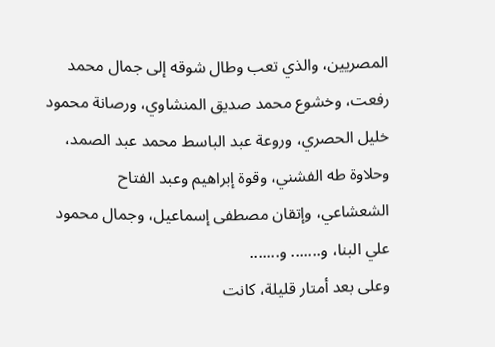المصريين، والذي تعب وطال شوقه إلى جمال محمد رفعت، وخشوع محمد صديق المنشاوي، ورصانة محمود خليل الحصري، وروعة عبد الباسط محمد عبد الصمد، وحلاوة طه الفشني، وقوة إبراهيم وعبد الفتاح الشعشاعي، وإتقان مصطفى إسماعيل، وجمال محمود علي البنا، و....... و.......
وعلى بعد أمتار قليلة، كانت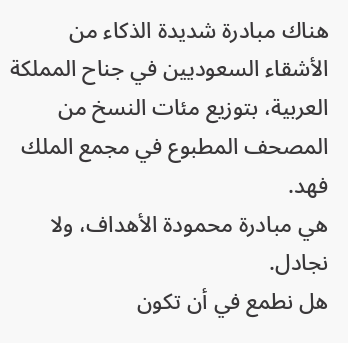هناك مبادرة شديدة الذكاء من الأشقاء السعوديين في جناح المملكة العربية، بتوزيع مئات النسخ من المصحف المطبوع في مجمع الملك فهد.
هي مبادرة محمودة الأهداف، ولا نجادل.
هل نطمع في أن تكون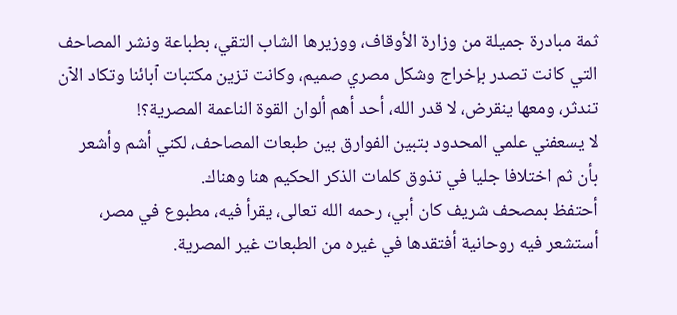ثمة مبادرة جميلة من وزارة الأوقاف، ووزيرها الشاب التقي، بطباعة ونشر المصاحف التي كانت تصدر بإخراج وشكل مصري صميم، وكانت تزين مكتبات ٱبائنا وتكاد الٱن تندثر، ومعها ينقرض، لا قدر الله، أحد أهم ألوان القوة الناعمة المصرية؟!
لا يسعفني علمي المحدود بتبين الفوارق بين طبعات المصاحف، لكني أشم وأشعر بأن ثم اختلافا جليا في تذوق كلمات الذكر الحكيم هنا وهناك.
أحتفظ بمصحف شريف كان أبي، رحمه الله تعالى، يقرأ فيه، مطبوع في مصر، أستشعر فيه روحانية أفتقدها في غيره من الطبعات غير المصرية.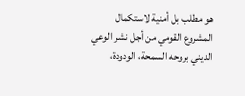هو مطلب بل أمنية لاستكمال المشروع القومي من أجل نشر الوعي الديني بروحه السمحة، الودودة،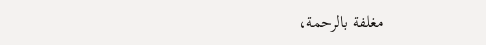مغلفة بالرحمة،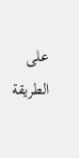على الطريقة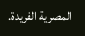المصرية الفريدة.